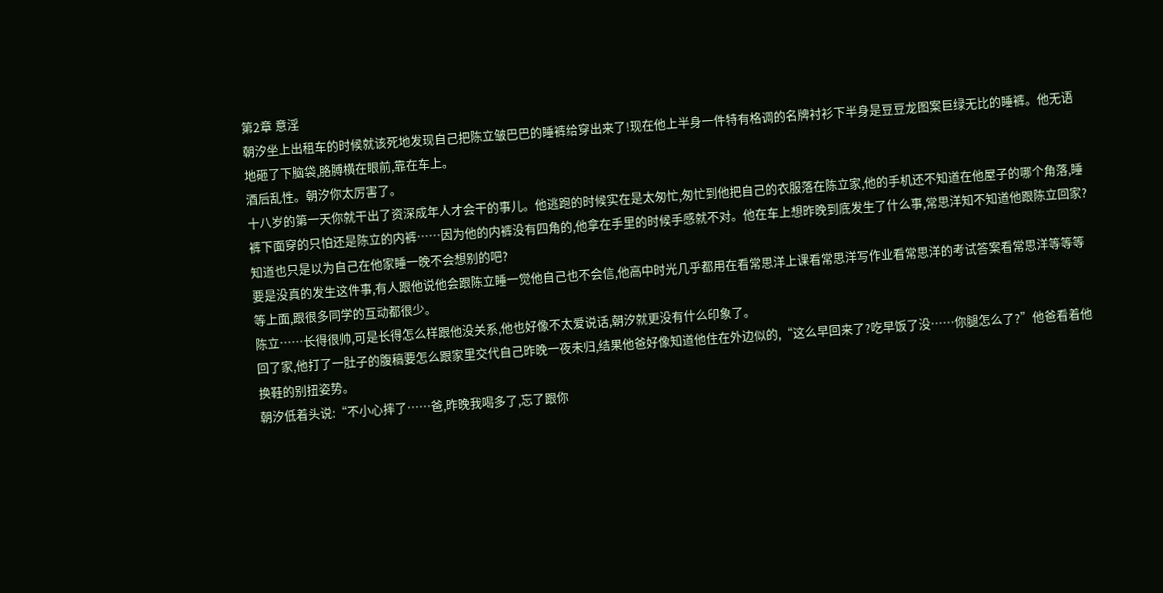第2章 意淫
朝汐坐上出租车的时候就该死地发现自己把陈立皱巴巴的睡裤给穿出来了!现在他上半身一件特有格调的名牌衬衫下半身是豆豆龙图案巨绿无比的睡裤。他无语地砸了下脑袋,胳膊横在眼前,靠在车上。
酒后乱性。朝汐你太厉害了。
十八岁的第一天你就干出了资深成年人才会干的事儿。他逃跑的时候实在是太匆忙,匆忙到他把自己的衣服落在陈立家,他的手机还不知道在他屋子的哪个角落,睡裤下面穿的只怕还是陈立的内裤……因为他的内裤没有四角的,他拿在手里的时候手感就不对。他在车上想昨晚到底发生了什么事,常思洋知不知道他跟陈立回家?知道也只是以为自己在他家睡一晚不会想别的吧?
要是没真的发生这件事,有人跟他说他会跟陈立睡一觉他自己也不会信,他高中时光几乎都用在看常思洋上课看常思洋写作业看常思洋的考试答案看常思洋等等等等上面,跟很多同学的互动都很少。
陈立……长得很帅,可是长得怎么样跟他没关系,他也好像不太爱说话,朝汐就更没有什么印象了。
回了家,他打了一肚子的腹稿要怎么跟家里交代自己昨晚一夜未归,结果他爸好像知道他住在外边似的,“这么早回来了?吃早饭了没……你腿怎么了?”他爸看着他换鞋的别扭姿势。
朝汐低着头说:“不小心摔了……爸,昨晚我喝多了,忘了跟你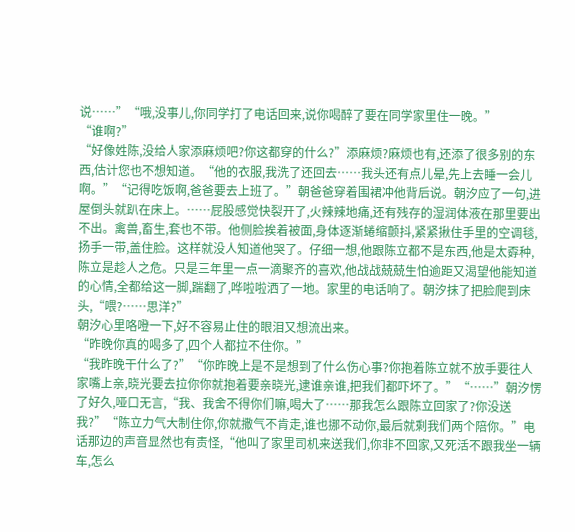说……”“哦,没事儿,你同学打了电话回来,说你喝醉了要在同学家里住一晚。”
“谁啊?”
“好像姓陈,没给人家添麻烦吧?你这都穿的什么?”添麻烦?麻烦也有,还添了很多别的东西,估计您也不想知道。“他的衣服,我洗了还回去……我头还有点儿晕,先上去睡一会儿啊。”“记得吃饭啊,爸爸要去上班了。”朝爸爸穿着围裙冲他背后说。朝汐应了一句,进屋倒头就趴在床上。……屁股感觉快裂开了,火辣辣地痛,还有残存的湿润体液在那里要出不出。禽兽,畜生,套也不带。他侧脸挨着被面,身体逐渐蜷缩颤抖,紧紧揪住手里的空调毯,扬手一带,盖住脸。这样就没人知道他哭了。仔细一想,他跟陈立都不是东西,他是太孬种,陈立是趁人之危。只是三年里一点一滴聚齐的喜欢,他战战兢兢生怕逾距又渴望他能知道的心情,全都给这一脚,踹翻了,哗啦啦洒了一地。家里的电话响了。朝汐抹了把脸爬到床头,“喂?……思洋?”
朝汐心里咯噔一下,好不容易止住的眼泪又想流出来。
“昨晚你真的喝多了,四个人都拉不住你。”
“我昨晚干什么了?”“你昨晚上是不是想到了什么伤心事?你抱着陈立就不放手要往人家嘴上亲,晓光要去拉你你就抱着要亲晓光,逮谁亲谁,把我们都吓坏了。”“……”朝汐愣了好久,哑口无言,“我、我舍不得你们嘛,喝大了……那我怎么跟陈立回家了?你没送我?”“陈立力气大制住你,你就撒气不肯走,谁也挪不动你,最后就剩我们两个陪你。”电话那边的声音显然也有责怪,“他叫了家里司机来送我们,你非不回家,又死活不跟我坐一辆车,怎么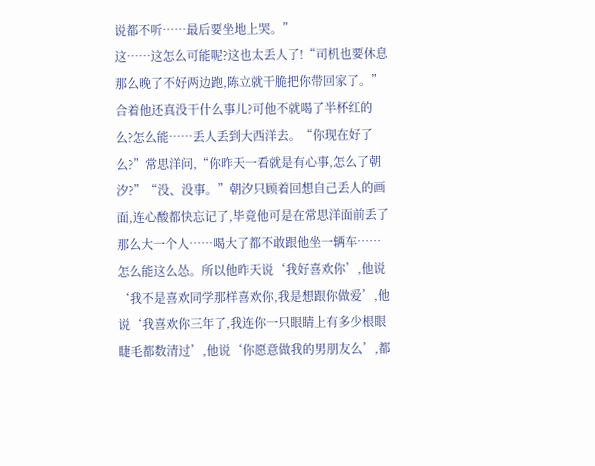说都不听……最后要坐地上哭。”
这……这怎么可能呢?这也太丢人了!“司机也要休息那么晚了不好两边跑,陈立就干脆把你带回家了。”合着他还真没干什么事儿?可他不就喝了半杯红的么?怎么能……丢人丢到大西洋去。“你现在好了么?”常思洋问,“你昨天一看就是有心事,怎么了朝汐?”“没、没事。”朝汐只顾着回想自己丢人的画面,连心酸都快忘记了,毕竟他可是在常思洋面前丢了那么大一个人……喝大了都不敢跟他坐一辆车……怎么能这么怂。所以他昨天说‘我好喜欢你’,他说‘我不是喜欢同学那样喜欢你,我是想跟你做爱’,他说‘我喜欢你三年了,我连你一只眼睛上有多少根眼睫毛都数清过’,他说‘你愿意做我的男朋友么’,都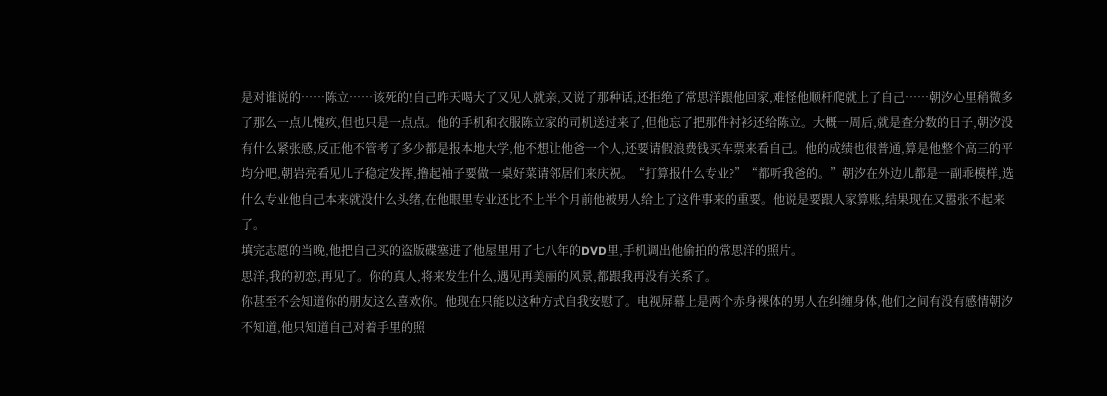是对谁说的……陈立……该死的!自己昨天喝大了又见人就亲,又说了那种话,还拒绝了常思洋跟他回家,难怪他顺杆爬就上了自己……朝汐心里稍微多了那么一点儿愧疚,但也只是一点点。他的手机和衣服陈立家的司机送过来了,但他忘了把那件衬衫还给陈立。大概一周后,就是查分数的日子,朝汐没有什么紧张感,反正他不管考了多少都是报本地大学,他不想让他爸一个人,还要请假浪费钱买车票来看自己。他的成绩也很普通,算是他整个高三的平均分吧,朝岩亮看见儿子稳定发挥,撸起袖子要做一桌好菜请邻居们来庆祝。“打算报什么专业?”“都听我爸的。”朝汐在外边儿都是一副乖模样,选什么专业他自己本来就没什么头绪,在他眼里专业还比不上半个月前他被男人给上了这件事来的重要。他说是要跟人家算账,结果现在又嚣张不起来了。
填完志愿的当晚,他把自己买的盗版碟塞进了他屋里用了七八年的DVD里,手机调出他偷拍的常思洋的照片。
思洋,我的初恋,再见了。你的真人,将来发生什么,遇见再美丽的风景,都跟我再没有关系了。
你甚至不会知道你的朋友这么喜欢你。他现在只能以这种方式自我安慰了。电视屏幕上是两个赤身裸体的男人在纠缠身体,他们之间有没有感情朝汐不知道,他只知道自己对着手里的照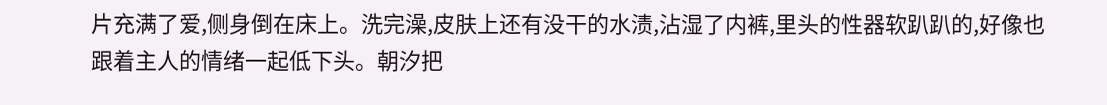片充满了爱,侧身倒在床上。洗完澡,皮肤上还有没干的水渍,沾湿了内裤,里头的性器软趴趴的,好像也跟着主人的情绪一起低下头。朝汐把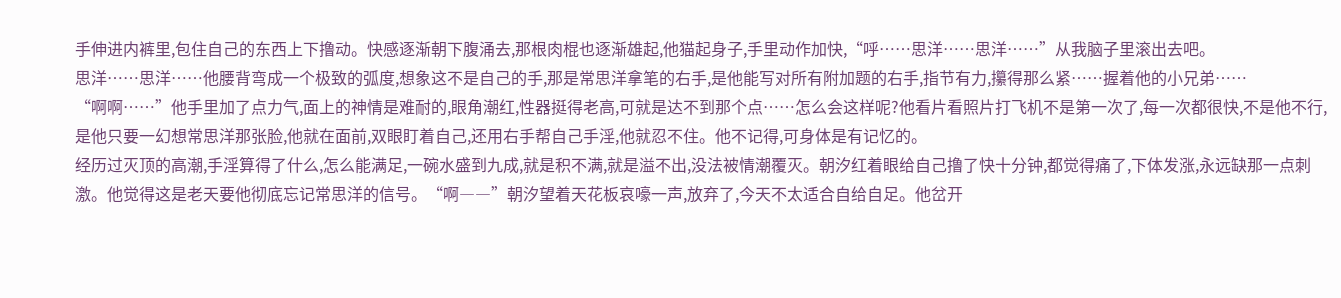手伸进内裤里,包住自己的东西上下撸动。快感逐渐朝下腹涌去,那根肉棍也逐渐雄起,他猫起身子,手里动作加快,“呼……思洋……思洋……”从我脑子里滚出去吧。
思洋……思洋……他腰背弯成一个极致的弧度,想象这不是自己的手,那是常思洋拿笔的右手,是他能写对所有附加题的右手,指节有力,攥得那么紧……握着他的小兄弟……
“啊啊……”他手里加了点力气,面上的神情是难耐的,眼角潮红,性器挺得老高,可就是达不到那个点……怎么会这样呢?他看片看照片打飞机不是第一次了,每一次都很快,不是他不行,是他只要一幻想常思洋那张脸,他就在面前,双眼盯着自己,还用右手帮自己手淫,他就忍不住。他不记得,可身体是有记忆的。
经历过灭顶的高潮,手淫算得了什么,怎么能满足,一碗水盛到九成,就是积不满,就是溢不出,没法被情潮覆灭。朝汐红着眼给自己撸了快十分钟,都觉得痛了,下体发涨,永远缺那一点刺激。他觉得这是老天要他彻底忘记常思洋的信号。“啊――”朝汐望着天花板哀嚎一声,放弃了,今天不太适合自给自足。他岔开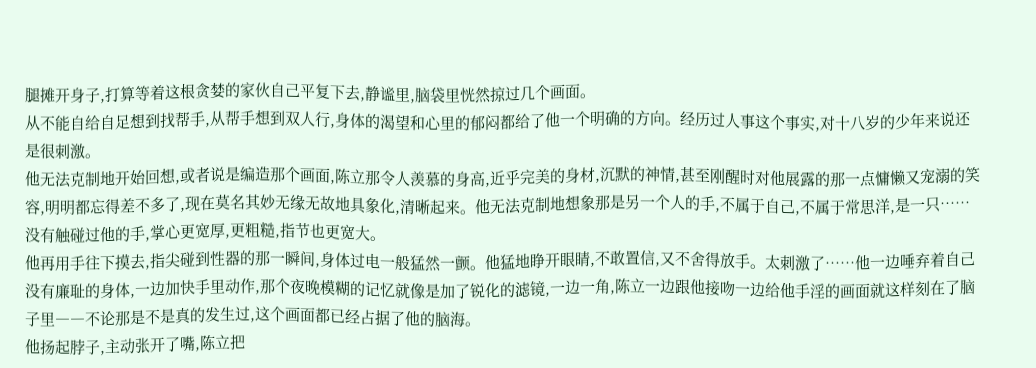腿摊开身子,打算等着这根贪婪的家伙自己平复下去,静谧里,脑袋里恍然掠过几个画面。
从不能自给自足想到找帮手,从帮手想到双人行,身体的渴望和心里的郁闷都给了他一个明确的方向。经历过人事这个事实,对十八岁的少年来说还是很刺激。
他无法克制地开始回想,或者说是编造那个画面,陈立那令人羡慕的身高,近乎完美的身材,沉默的神情,甚至刚醒时对他展露的那一点慵懒又宠溺的笑容,明明都忘得差不多了,现在莫名其妙无缘无故地具象化,清晰起来。他无法克制地想象那是另一个人的手,不属于自己,不属于常思洋,是一只……没有触碰过他的手,掌心更宽厚,更粗糙,指节也更宽大。
他再用手往下摸去,指尖碰到性器的那一瞬间,身体过电一般猛然一颤。他猛地睁开眼睛,不敢置信,又不舍得放手。太刺激了……他一边唾弃着自己没有廉耻的身体,一边加快手里动作,那个夜晚模糊的记忆就像是加了锐化的滤镜,一边一角,陈立一边跟他接吻一边给他手淫的画面就这样刻在了脑子里――不论那是不是真的发生过,这个画面都已经占据了他的脑海。
他扬起脖子,主动张开了嘴,陈立把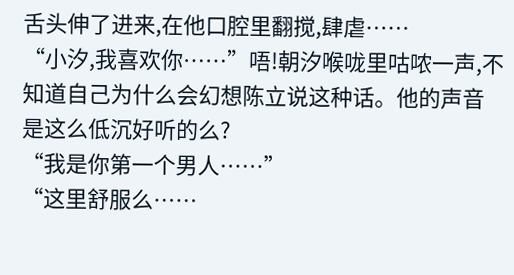舌头伸了进来,在他口腔里翻搅,肆虐……
“小汐,我喜欢你……”唔!朝汐喉咙里咕哝一声,不知道自己为什么会幻想陈立说这种话。他的声音是这么低沉好听的么?
“我是你第一个男人……”
“这里舒服么……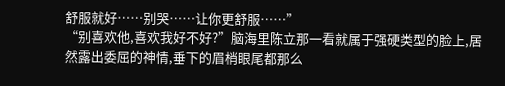舒服就好……别哭……让你更舒服……”
“别喜欢他,喜欢我好不好?”脑海里陈立那一看就属于强硬类型的脸上,居然露出委屈的神情,垂下的眉梢眼尾都那么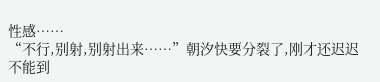性感……
“不行,别射,别射出来……”朝汐快要分裂了,刚才还迟迟不能到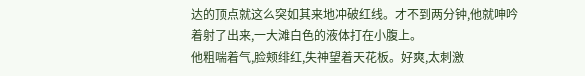达的顶点就这么突如其来地冲破红线。才不到两分钟,他就呻吟着射了出来,一大滩白色的液体打在小腹上。
他粗喘着气,脸颊绯红,失神望着天花板。好爽,太刺激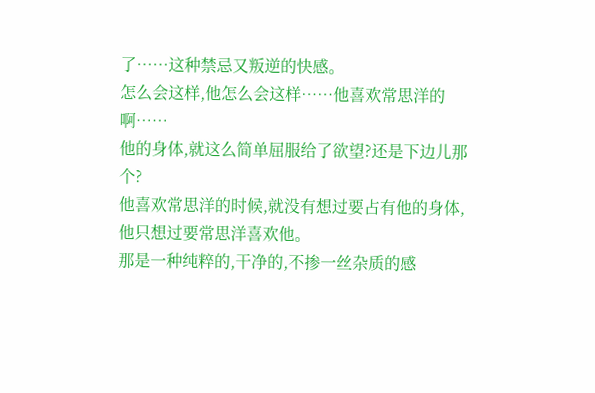了……这种禁忌又叛逆的快感。
怎么会这样,他怎么会这样……他喜欢常思洋的啊……
他的身体,就这么简单屈服给了欲望?还是下边儿那个?
他喜欢常思洋的时候,就没有想过要占有他的身体,他只想过要常思洋喜欢他。
那是一种纯粹的,干净的,不掺一丝杂质的感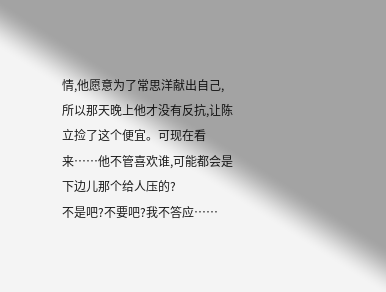情,他愿意为了常思洋献出自己,所以那天晚上他才没有反抗,让陈立捡了这个便宜。可现在看来……他不管喜欢谁,可能都会是下边儿那个给人压的?
不是吧?不要吧?我不答应……